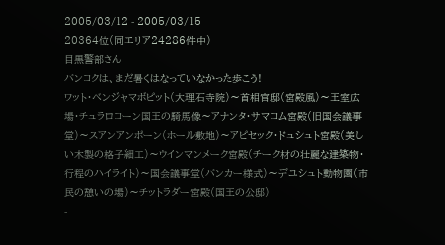2005/03/12 - 2005/03/15
20364位(同エリア24286件中)
目黒警部さん
バンコクは、まだ暑くはなっていなかった歩こう!
ワット・ベンジャマボピット(大理石寺院)〜首相官邸(宮殿風)〜王室広場・チュラロコーン国王の騎馬像〜アナンタ・サマコム宮殿(旧国会議事堂)〜スアンアンポーン(ホール敷地)〜アピセック・ドュシュト宮殿(美しい木製の格子細工)〜ウインマンメーク宮殿(チーク材の壮麗な建築物・行程のハイライト)〜国会議事堂(バンカー様式)〜デユシュト動物園(市民の憩いの場)〜チットラダー宮殿(国王の公邸)
-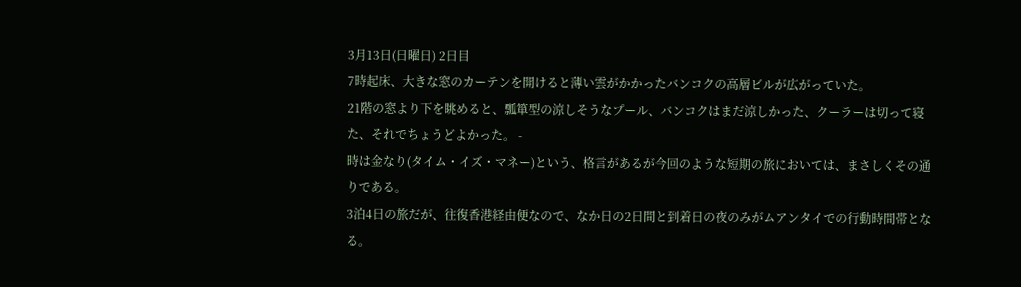3月13日(日曜日) 2日目
7時起床、大きな窓のカーテンを開けると薄い雲がかかったバンコクの高層ビルが広がっていた。
21階の窓より下を眺めると、瓢箪型の涼しそうなプール、バンコクはまだ涼しかった、クーラーは切って寝た、それでちょうどよかった。 -
時は金なり(タイム・イズ・マネー)という、格言があるが今回のような短期の旅においては、まさしくその通りである。
3泊4日の旅だが、往復香港経由便なので、なか日の2日間と到着日の夜のみがムアンタイでの行動時間帯となる。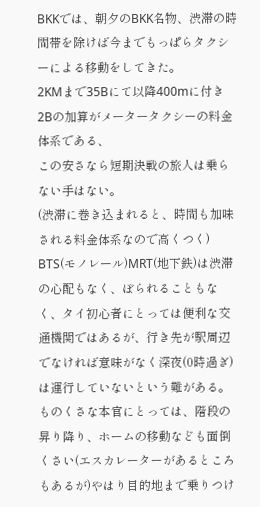BKKでは、朝夕のBKK名物、渋滞の時間帯を除けば今までもっぱらタクシーによる移動をしてきた。
2KMまで35Bにて以降400mに付き2Bの加算がメータータクシーの料金体系である、
この安さなら短期決戦の旅人は乗らない手はない。
(渋滞に巻き込まれると、時間も加味される料金体系なので高くつく)
BTS(モノレール)MRT(地下鉄)は渋滞の心配もなく、ぼられることもなく、タイ初心者にとっては便利な交通機関ではあるが、行き先が駅周辺でなければ意味がなく深夜(0時過ぎ)は運行していないという難がある。
ものくさな本官にとっては、階段の昇り降り、ホームの移動なども面倒くさい(エスカレーターがあるところもあるが)やはり目的地まで乗りつけ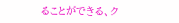ることができる、ク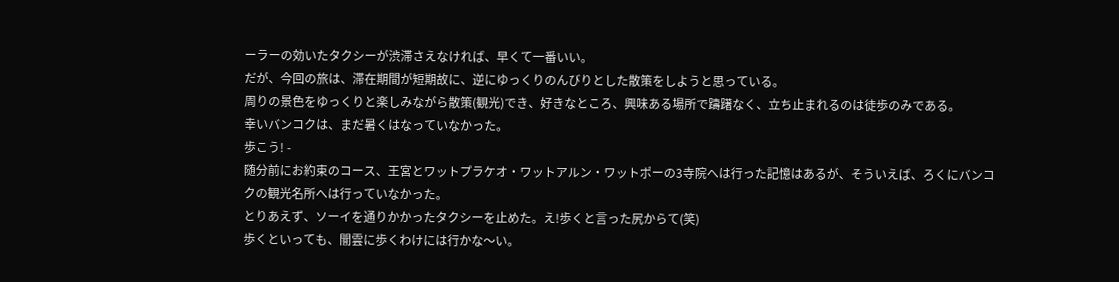ーラーの効いたタクシーが渋滞さえなければ、早くて一番いい。
だが、今回の旅は、滞在期間が短期故に、逆にゆっくりのんびりとした散策をしようと思っている。
周りの景色をゆっくりと楽しみながら散策(観光)でき、好きなところ、興味ある場所で躊躇なく、立ち止まれるのは徒歩のみである。
幸いバンコクは、まだ暑くはなっていなかった。
歩こう! -
随分前にお約束のコース、王宮とワットプラケオ・ワットアルン・ワットポーの3寺院へは行った記憶はあるが、そういえば、ろくにバンコクの観光名所へは行っていなかった。
とりあえず、ソーイを通りかかったタクシーを止めた。え!歩くと言った尻からて(笑)
歩くといっても、闇雲に歩くわけには行かな〜い。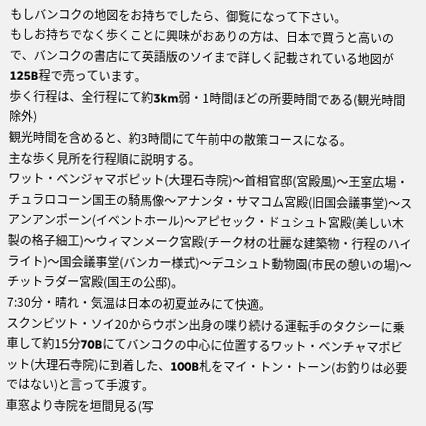もしバンコクの地図をお持ちでしたら、御覧になって下さい。
もしお持ちでなく歩くことに興味がおありの方は、日本で買うと高いので、バンコクの書店にて英語版のソイまで詳しく記載されている地図が125B程で売っています。
歩く行程は、全行程にて約3km弱・1時間ほどの所要時間である(観光時間除外)
観光時間を含めると、約3時間にて午前中の散策コースになる。
主な歩く見所を行程順に説明する。
ワット・ベンジャマボピット(大理石寺院)〜首相官邸(宮殿風)〜王室広場・チュラロコーン国王の騎馬像〜アナンタ・サマコム宮殿(旧国会議事堂)〜スアンアンポーン(イベントホール)〜アピセック・ドュシュト宮殿(美しい木製の格子細工)〜ウィマンメーク宮殿(チーク材の壮麗な建築物・行程のハイライト)〜国会議事堂(バンカー様式)〜デユシュト動物園(市民の憩いの場)〜チットラダー宮殿(国王の公邸)。
7:30分・晴れ・気温は日本の初夏並みにて快適。
スクンビツト・ソイ20からウボン出身の喋り続ける運転手のタクシーに乗車して約15分70Bにてバンコクの中心に位置するワット・ベンチャマポビット(大理石寺院)に到着した、100B札をマイ・トン・トーン(お釣りは必要ではない)と言って手渡す。
車窓より寺院を垣間見る(写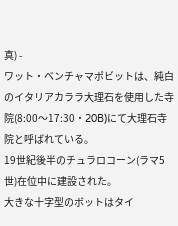真) -
ワット・ベンチャマポビットは、純白のイタリアカララ大理石を使用した寺院(8:00〜17:30・20B)にて大理石寺院と呼ばれている。
19世紀後半のチュラロコーン(ラマ5世)在位中に建設された。
大きな十字型のボットはタイ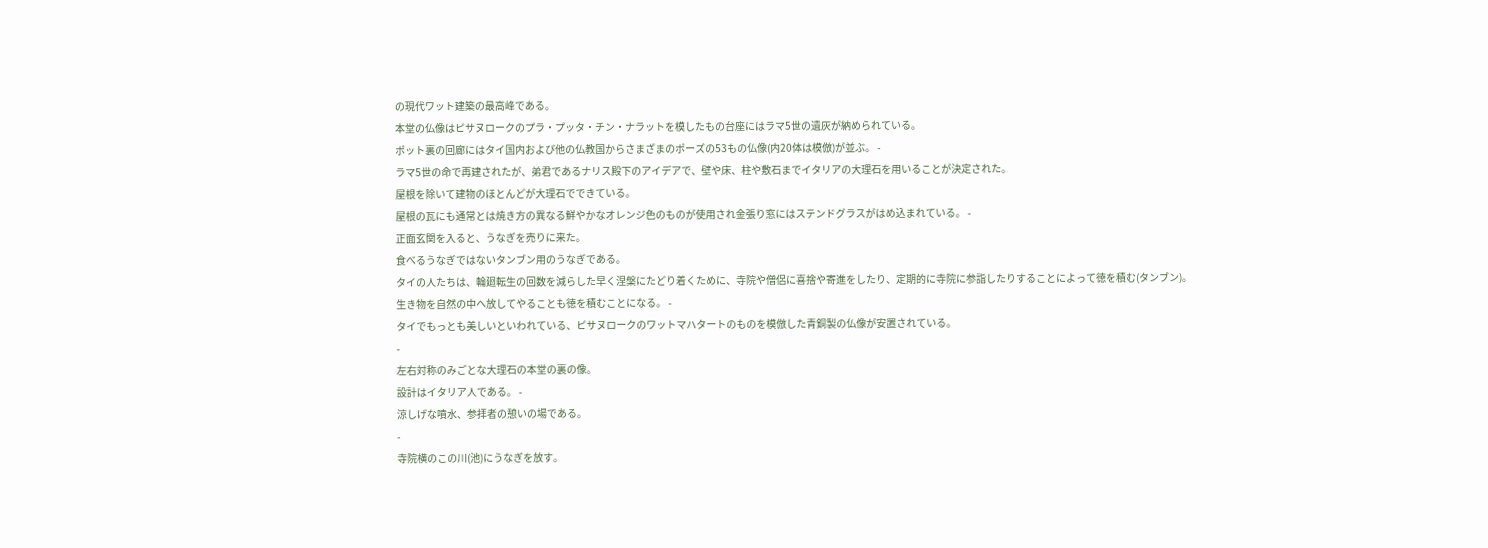の現代ワット建築の最高峰である。
本堂の仏像はピサヌロークのプラ・プッタ・チン・ナラットを模したもの台座にはラマ5世の遺灰が納められている。
ポット裏の回廊にはタイ国内および他の仏教国からさまざまのポーズの53もの仏像(内20体は模倣)が並ぶ。 -
ラマ5世の命で再建されたが、弟君であるナリス殿下のアイデアで、壁や床、柱や敷石までイタリアの大理石を用いることが決定された。
屋根を除いて建物のほとんどが大理石でできている。
屋根の瓦にも通常とは焼き方の異なる鮮やかなオレンジ色のものが使用され金張り窓にはステンドグラスがはめ込まれている。 -
正面玄関を入ると、うなぎを売りに来た。
食べるうなぎではないタンブン用のうなぎである。
タイの人たちは、輪廻転生の回数を減らした早く涅槃にたどり着くために、寺院や僧侶に喜捨や寄進をしたり、定期的に寺院に参詣したりすることによって徳を積む(タンブン)。
生き物を自然の中へ放してやることも徳を積むことになる。 -
タイでもっとも美しいといわれている、ピサヌロークのワットマハタートのものを模倣した青銅製の仏像が安置されている。
-
左右対称のみごとな大理石の本堂の裏の像。
設計はイタリア人である。 -
涼しげな噴水、参拝者の憩いの場である。
-
寺院横のこの川(池)にうなぎを放す。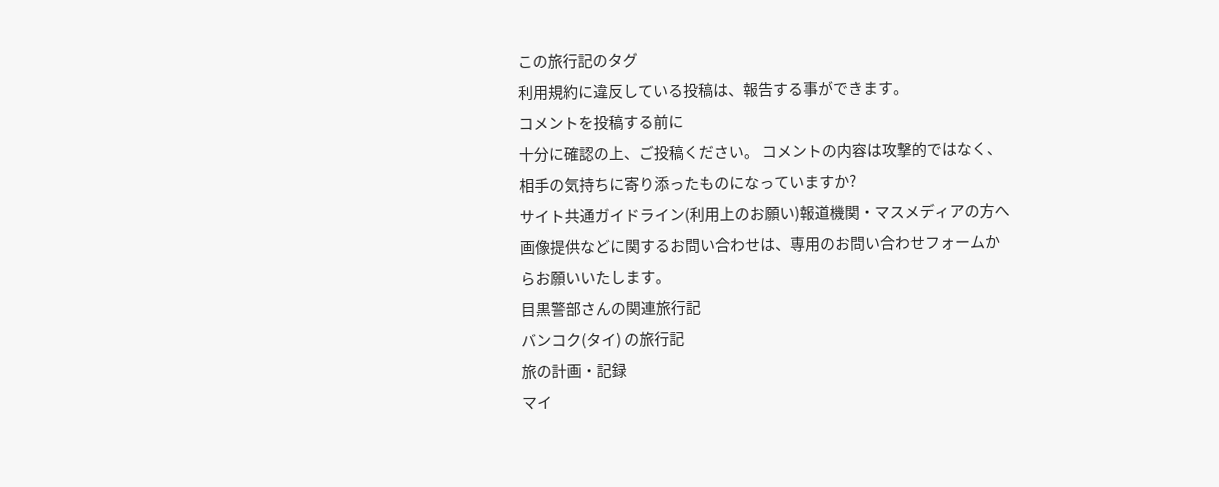この旅行記のタグ
利用規約に違反している投稿は、報告する事ができます。
コメントを投稿する前に
十分に確認の上、ご投稿ください。 コメントの内容は攻撃的ではなく、相手の気持ちに寄り添ったものになっていますか?
サイト共通ガイドライン(利用上のお願い)報道機関・マスメディアの方へ 画像提供などに関するお問い合わせは、専用のお問い合わせフォームからお願いいたします。
目黒警部さんの関連旅行記
バンコク(タイ) の旅行記
旅の計画・記録
マイ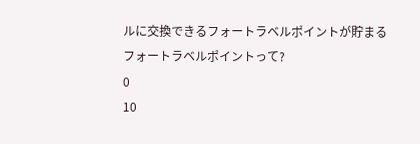ルに交換できるフォートラベルポイントが貯まる
フォートラベルポイントって?
0
10